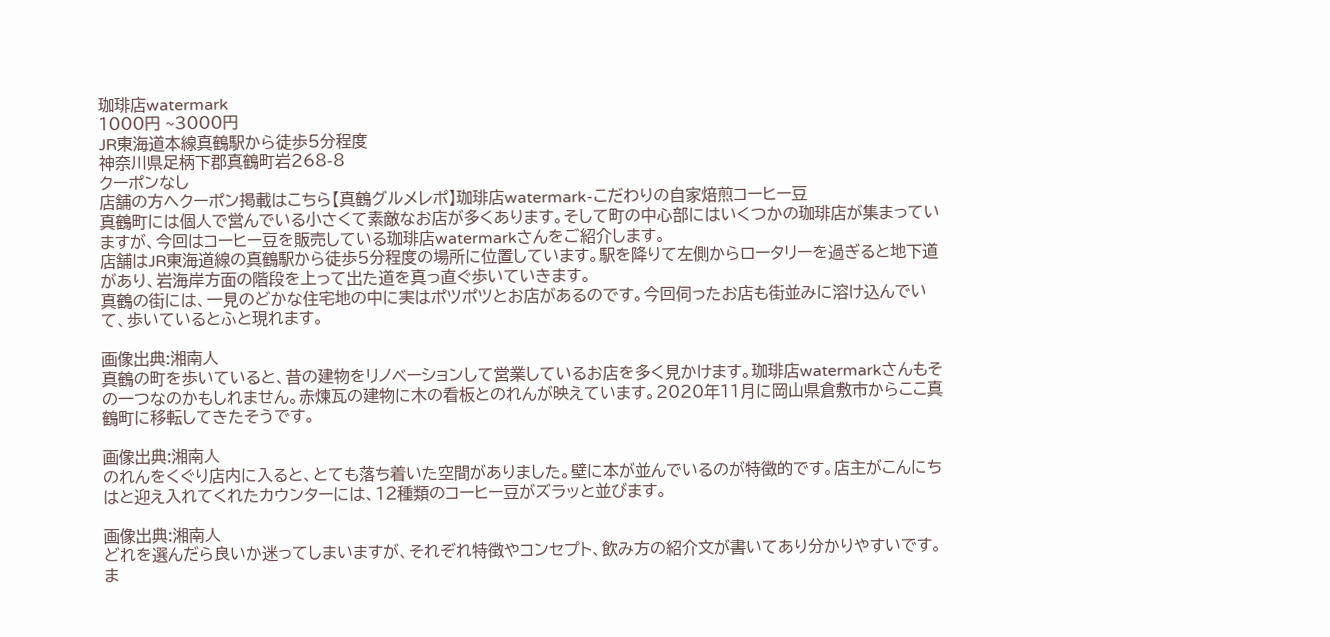珈琲店watermark
1000円 ~3000円
JR東海道本線真鶴駅から徒歩5分程度
神奈川県足柄下郡真鶴町岩268-8
クーポンなし
店舗の方へクーポン掲載はこちら【真鶴グルメレポ】珈琲店watermark-こだわりの自家焙煎コーヒー豆
真鶴町には個人で営んでいる小さくて素敵なお店が多くあります。そして町の中心部にはいくつかの珈琲店が集まっていますが、今回はコーヒー豆を販売している珈琲店watermarkさんをご紹介します。
店舗はJR東海道線の真鶴駅から徒歩5分程度の場所に位置しています。駅を降りて左側からロータリーを過ぎると地下道があり、岩海岸方面の階段を上って出た道を真っ直ぐ歩いていきます。
真鶴の街には、一見のどかな住宅地の中に実はポツポツとお店があるのです。今回伺ったお店も街並みに溶け込んでいて、歩いているとふと現れます。

画像出典:湘南人
真鶴の町を歩いていると、昔の建物をリノベーションして営業しているお店を多く見かけます。珈琲店watermarkさんもその一つなのかもしれません。赤煉瓦の建物に木の看板とのれんが映えています。2020年11月に岡山県倉敷市からここ真鶴町に移転してきたそうです。

画像出典:湘南人
のれんをくぐり店内に入ると、とても落ち着いた空間がありました。壁に本が並んでいるのが特徴的です。店主がこんにちはと迎え入れてくれたカウンターには、12種類のコーヒー豆がズラッと並びます。

画像出典:湘南人
どれを選んだら良いか迷ってしまいますが、それぞれ特徴やコンセプト、飲み方の紹介文が書いてあり分かりやすいです。ま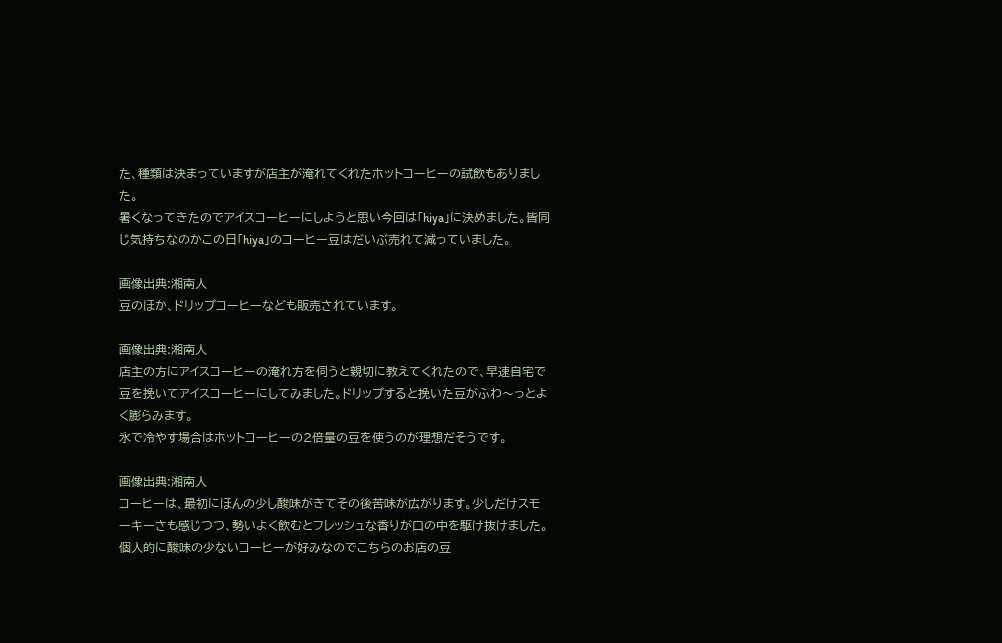た、種類は決まっていますが店主が淹れてくれたホットコーヒーの試飲もありました。
暑くなってきたのでアイスコーヒーにしようと思い今回は「hiya」に決めました。皆同じ気持ちなのかこの日「hiya」のコーヒー豆はだいぶ売れて減っていました。

画像出典:湘南人
豆のほか、ドリップコーヒーなども販売されています。

画像出典:湘南人
店主の方にアイスコーヒーの淹れ方を伺うと親切に教えてくれたので、早速自宅で豆を挽いてアイスコーヒーにしてみました。ドリップすると挽いた豆がふわ〜っとよく膨らみます。
氷で冷やす場合はホットコーヒーの2倍量の豆を使うのが理想だそうです。

画像出典:湘南人
コーヒーは、最初にほんの少し酸味がきてその後苦味が広がります。少しだけスモーキーさも感じつつ、勢いよく飲むとフレッシュな香りが口の中を駆け抜けました。
個人的に酸味の少ないコーヒーが好みなのでこちらのお店の豆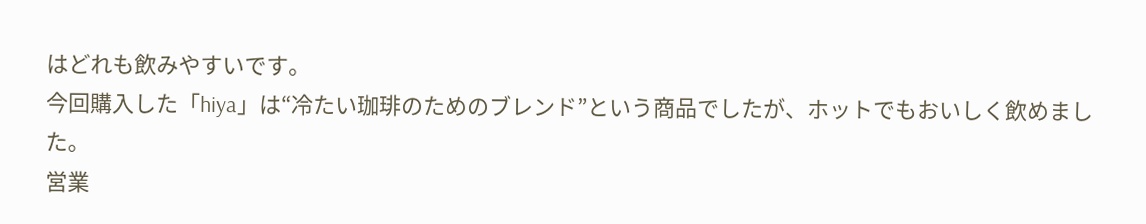はどれも飲みやすいです。
今回購入した「hiya」は“冷たい珈琲のためのブレンド”という商品でしたが、ホットでもおいしく飲めました。
営業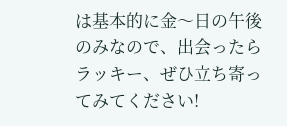は基本的に金〜日の午後のみなので、出会ったらラッキー、ぜひ立ち寄ってみてください!